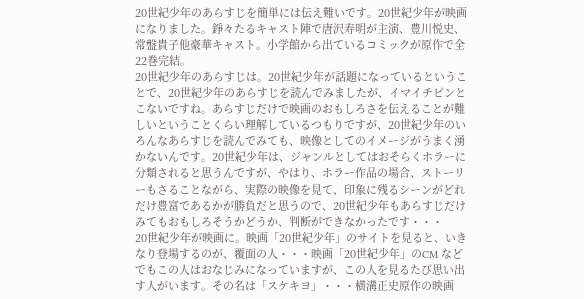20世紀少年のあらすじを簡単には伝え難いです。20世紀少年が映画になりました。錚々たるキャスト陣で唐沢寿明が主演、豊川悦史、常盤貴子他豪華キャスト。小学館から出ているコミックが原作で全22巻完結。
20世紀少年のあらすじは。20世紀少年が話題になっているということで、20世紀少年のあらすじを読んでみましたが、イマイチピンとこないですね。あらすじだけで映画のおもしろさを伝えることが難しいということくらい理解しているつもりですが、20世紀少年のいろんなあらすじを読んでみても、映像としてのイメージがうまく湧かないんです。20世紀少年は、ジャンルとしてはおそらくホラーに分類されると思うんですが、やはり、ホラー作品の場合、ストーリーもさることながら、実際の映像を見て、印象に残るシーンがどれだけ豊富であるかが勝負だと思うので、20世紀少年もあらすじだけみてもおもしろそうかどうか、判断ができなかったです・・・
20世紀少年が映画に。映画「20世紀少年」のサイトを見ると、いきなり登場するのが、覆面の人・・・映画「20世紀少年」のCM などでもこの人はおなじみになっていますが、この人を見るたび思い出す人がいます。その名は「スケキヨ」・・・横溝正史原作の映画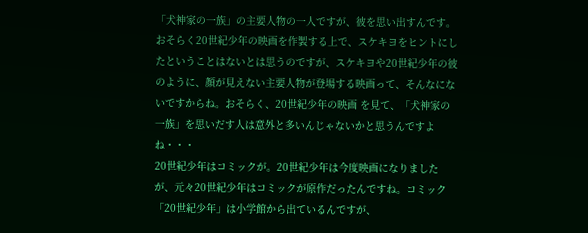「犬神家の一族」の主要人物の一人ですが、彼を思い出すんです。おそらく20世紀少年の映画を作製する上で、スケキヨをヒントにしたということはないとは思うのですが、スケキヨや20世紀少年の彼のように、顔が見えない主要人物が登場する映画って、そんなにないですからね。おそらく、20世紀少年の映画 を見て、「犬神家の一族」を思いだす人は意外と多いんじゃないかと思うんですよね・・・
20世紀少年はコミックが。20世紀少年は今度映画になりましたが、元々20世紀少年はコミックが原作だったんですね。コミック「20世紀少年」は小学館から出ているんですが、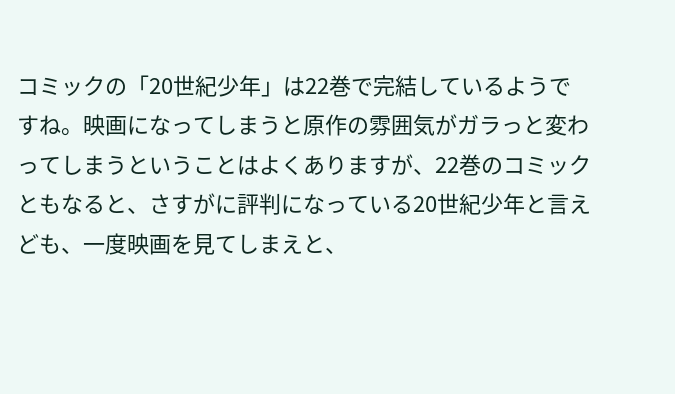コミックの「20世紀少年」は22巻で完結しているようですね。映画になってしまうと原作の雰囲気がガラっと変わってしまうということはよくありますが、22巻のコミックともなると、さすがに評判になっている20世紀少年と言えども、一度映画を見てしまえと、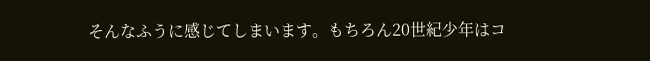そんなふうに感じてしまいます。もちろん20世紀少年はコ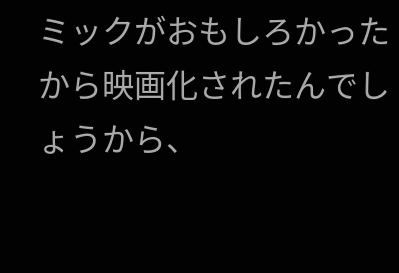ミックがおもしろかったから映画化されたんでしょうから、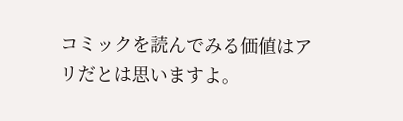コミックを読んでみる価値はアリだとは思いますよ。